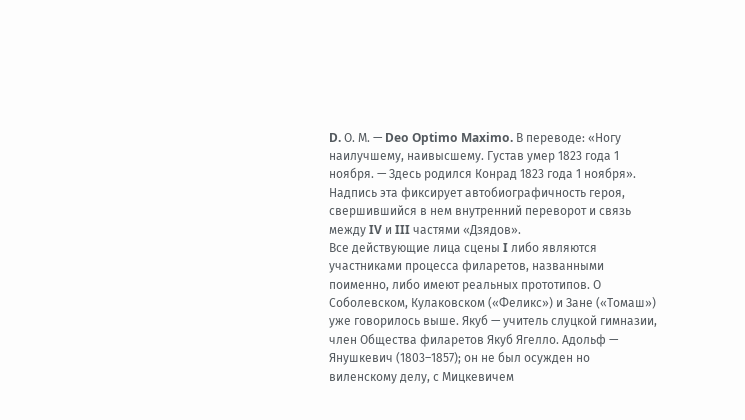D. О. М. — Deo Optimo Maximo. В переводе: «Ногу наилучшему, наивысшему. Густав умер 1823 года 1 ноября. — Здесь родился Конрад 1823 года 1 ноября». Надпись эта фиксирует автобиографичность героя, свершившийся в нем внутренний переворот и связь между IV и III частями «Дзядов».
Все действующие лица сцены I либо являются участниками процесса филаретов, названными поименно, либо имеют реальных прототипов. О Соболевском, Кулаковском («Феликс») и Зане («Томаш») уже говорилось выше. Якуб — учитель слуцкой гимназии, член Общества филаретов Якуб Ягелло. Адольф — Янушкевич (1803–1857); он не был осужден но виленскому делу, с Мицкевичем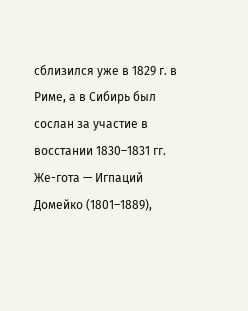сблизился уже в 1829 г. в Риме, а в Сибирь был сослан за участие в восстании 1830–1831 гг. Же-гота — Игпаций Домейко (1801–1889),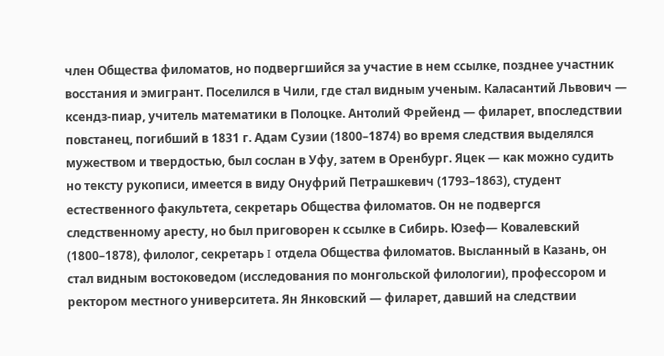член Общества филоматов, но подвергшийся за участие в нем ссылке, позднее участник восстания и эмигрант. Поселился в Чили, где стал видным ученым. Каласантий Львович — ксендз-пиар, учитель математики в Полоцке. Антолий Фрейенд — филарет, впоследствии повстанец, погибший в 1831 г. Адам Сузии (1800–1874) во время следствия выделялся мужеством и твердостью, был сослан в Уфу, затем в Оренбург. Яцек — как можно судить но тексту рукописи, имеется в виду Онуфрий Петрашкевич (1793–1863), студент естественного факультета, секретарь Общества филоматов. Он не подвергся следственному аресту, но был приговорен к ссылке в Сибирь. Юзеф— Ковалевский (1800–1878), филолог, секретарь I отдела Общества филоматов. Высланный в Казань, он стал видным востоковедом (исследования по монгольской филологии), профессором и ректором местного университета. Ян Янковский — филарет, давший на следствии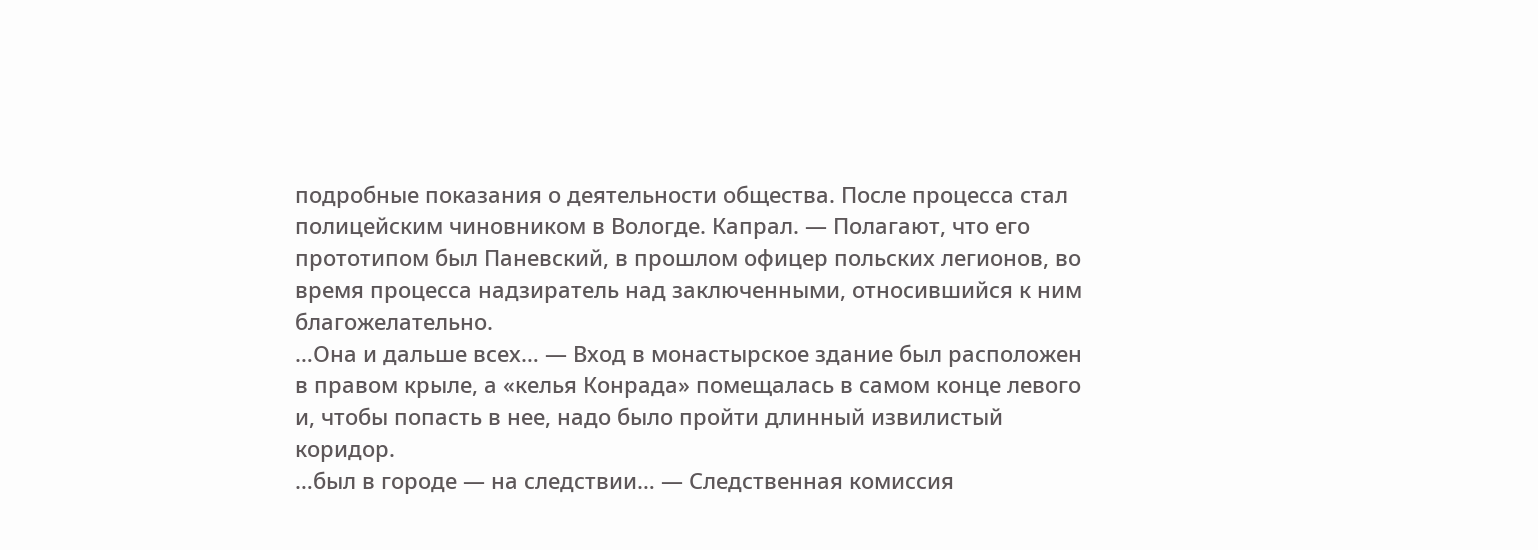подробные показания о деятельности общества. После процесса стал полицейским чиновником в Вологде. Капрал. — Полагают, что его прототипом был Паневский, в прошлом офицер польских легионов, во время процесса надзиратель над заключенными, относившийся к ним благожелательно.
…Она и дальше всех… — Вход в монастырское здание был расположен в правом крыле, а «келья Конрада» помещалась в самом конце левого и, чтобы попасть в нее, надо было пройти длинный извилистый коридор.
…был в городе — на следствии… — Следственная комиссия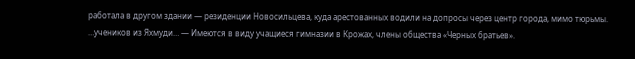работала в другом здании — резиденции Новосильцева, куда арестованных водили на допросы через центр города, мимо тюрьмы.
…учеников из Яхмуди… — Имеются в виду учащиеся гимназии в Крожах, члены общества «Черных братьев».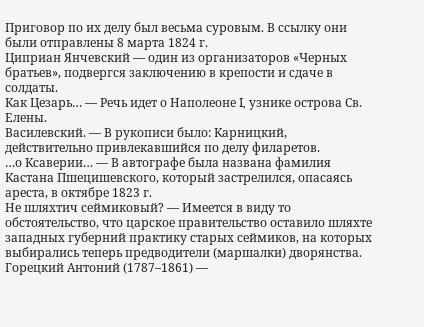Приговор по их делу был весьма суровым. В ссылку они были отправлены 8 марта 1824 г.
Циприан Янчевский — один из организаторов «Черных братьев», подвергся заключению в крепости и сдаче в солдаты.
Как Цезарь… — Речь идет о Наполеоне I, узнике острова Св. Елены.
Василевский. — В рукописи было: Карницкий, действительно привлекавшийся по делу филаретов.
…о Ксаверии… — В автографе была названа фамилия Кастана Пшецишевского, который застрелился, опасаясь ареста, в октябре 1823 г.
Не шляхтич сеймиковый? — Имеется в виду то обстоятельство, что царское правительство оставило шляхте западных губерний практику старых сеймиков, на которых выбирались теперь предводители (маршалки) дворянства.
Горецкий Антоний (1787–1861) —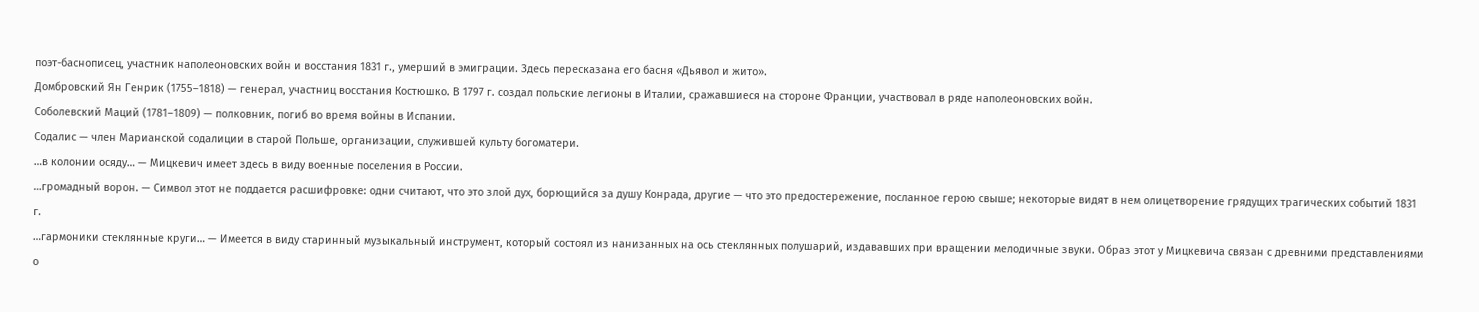поэт-баснописец, участник наполеоновских войн и восстания 1831 г., умерший в эмиграции. Здесь пересказана его басня «Дьявол и жито».
Домбровский Ян Генрик (1755–1818) — генерал, участниц восстания Костюшко. В 1797 г. создал польские легионы в Италии, сражавшиеся на стороне Франции, участвовал в ряде наполеоновских войн.
Соболевский Маций (1781–1809) — полковник, погиб во время войны в Испании.
Содалис — член Марианской содалиции в старой Польше, организации, служившей культу богоматери.
…в колонии осяду… — Мицкевич имеет здесь в виду военные поселения в России.
…громадный ворон. — Символ этот не поддается расшифровке: одни считают, что это злой дух, борющийся за душу Конрада, другие — что это предостережение, посланное герою свыше; некоторые видят в нем олицетворение грядущих трагических событий 1831 г.
…гармоники стеклянные круги… — Имеется в виду старинный музыкальный инструмент, который состоял из нанизанных на ось стеклянных полушарий, издававших при вращении мелодичные звуки. Образ этот у Мицкевича связан с древними представлениями о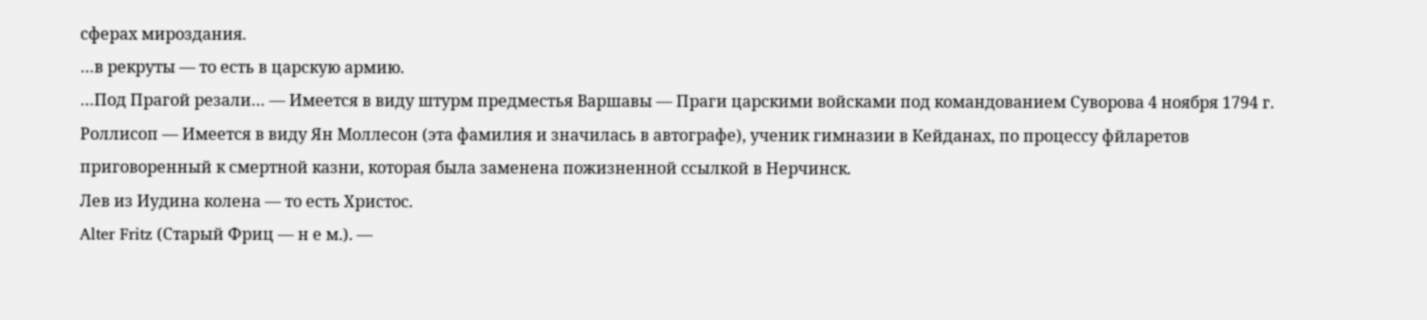сферах мироздания.
…в рекруты — то есть в царскую армию.
…Под Прагой резали… — Имеется в виду штурм предместья Варшавы — Праги царскими войсками под командованием Суворова 4 ноября 1794 г.
Роллисоп — Имеется в виду Ян Моллесон (эта фамилия и значилась в автографе), ученик гимназии в Кейданах, по процессу фйларетов приговоренный к смертной казни, которая была заменена пожизненной ссылкой в Нерчинск.
Лев из Иудина колена — то есть Христос.
Alter Fritz (Старый Фриц — н е м.). —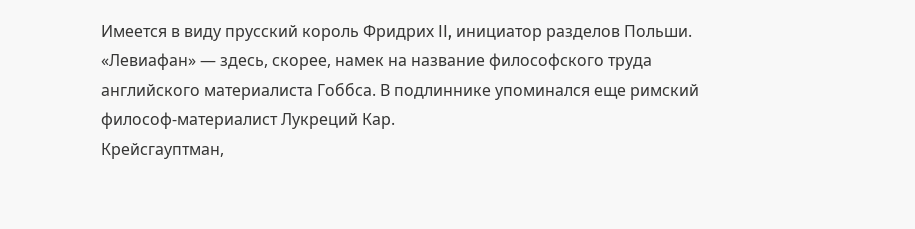Имеется в виду прусский король Фридрих II, инициатор разделов Польши. «Левиафан» — здесь, скорее, намек на название философского труда английского материалиста Гоббса. В подлиннике упоминался еще римский философ-материалист Лукреций Кар.
Крейсгауптман,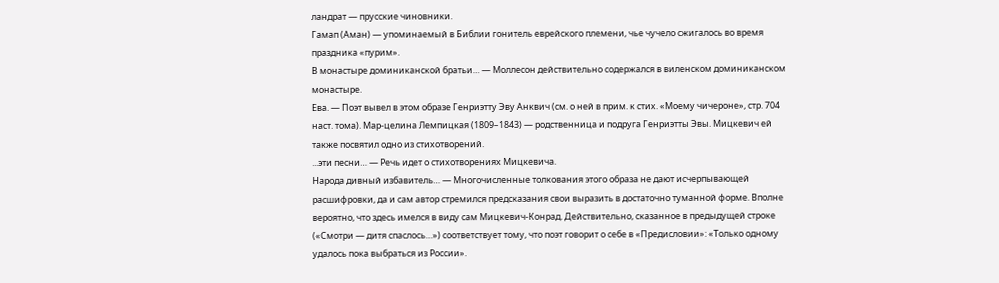ландрат — прусские чиновники.
Гамап (Аман) — упоминаемый в Библии гонитель еврейского племени, чье чучело сжигалось во время праздника «пурим».
В монастыре доминиканской братьи… — Моллесон действительно содержался в виленском доминиканском монастыре.
Ева. — Поэт вывел в этом образе Генриэтту Эву Анквич (см. о ней в прим. к стих. «Моему чичероне», стр. 704 наст. тома). Мар-целина Лемпицкая (1809–1843) — родственница и подруга Генриэтты Эвы. Мицкевич ей также посвятил одно из стихотворений.
...эти песни… — Речь идет о стихотворениях Мицкевича.
Народа дивный избавитель… — Многочисленные толкования этого образа не дают исчерпывающей расшифровки, да и сам автор стремился предсказания свои выразить в достаточно туманной форме. Вполне вероятно, что здесь имелся в виду сам Мицкевич-Конрад. Действительно, сказанное в предыдущей строке («Смотри — дитя спаслось…») соответствует тому, что поэт говорит о себе в «Предисловии»: «Только одному удалось пока выбраться из России».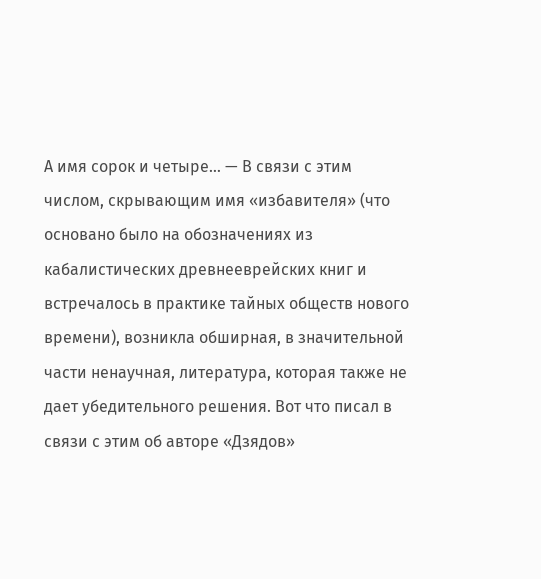А имя сорок и четыре… — В связи с этим числом, скрывающим имя «избавителя» (что основано было на обозначениях из кабалистических древнееврейских книг и встречалось в практике тайных обществ нового времени), возникла обширная, в значительной части ненаучная, литература, которая также не дает убедительного решения. Вот что писал в связи с этим об авторе «Дзядов»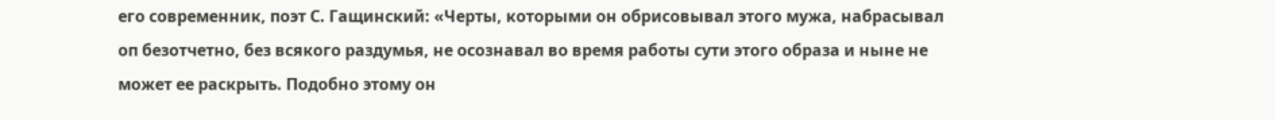его современник, поэт С. Гащинский: «Черты, которыми он обрисовывал этого мужа, набрасывал оп безотчетно, без всякого раздумья, не осознавал во время работы сути этого образа и ныне не может ее раскрыть. Подобно этому он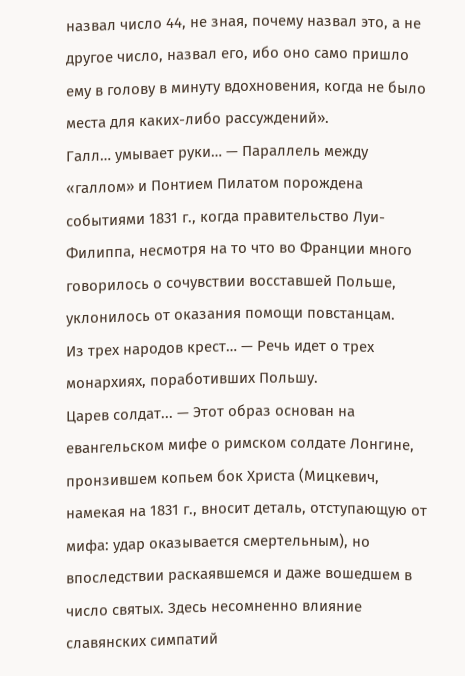назвал число 44, не зная, почему назвал это, а не другое число, назвал его, ибо оно само пришло ему в голову в минуту вдохновения, когда не было места для каких-либо рассуждений».
Галл… умывает руки… — Параллель между «галлом» и Понтием Пилатом порождена событиями 1831 г., когда правительство Луи-Филиппа, несмотря на то что во Франции много говорилось о сочувствии восставшей Польше, уклонилось от оказания помощи повстанцам.
Из трех народов крест… — Речь идет о трех монархиях, поработивших Польшу.
Царев солдат... — Этот образ основан на евангельском мифе о римском солдате Лонгине, пронзившем копьем бок Христа (Мицкевич, намекая на 1831 г., вносит деталь, отступающую от мифа: удар оказывается смертельным), но впоследствии раскаявшемся и даже вошедшем в число святых. Здесь несомненно влияние славянских симпатий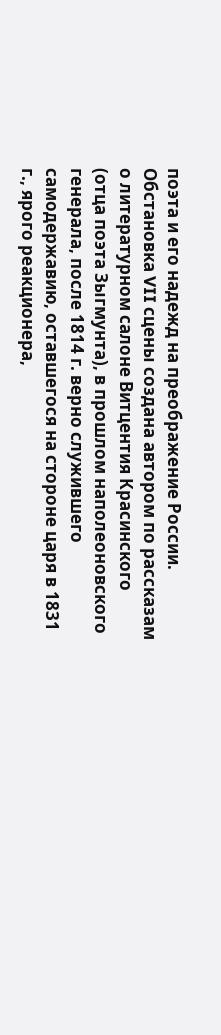поэта и его надежд на преображение России.
Обстановка VII сцены создана автором по рассказам о литературном салоне Витцентия Красинского (отца поэта Зыгмунта), в прошлом наполеоновского генерала, после 1814 г. верно служившего самодержавию, оставшегося на стороне царя в 1831 г., ярого реакционера,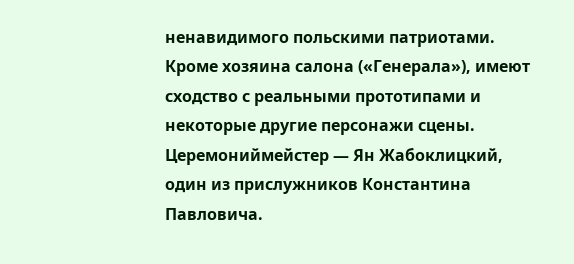ненавидимого польскими патриотами. Кроме хозяина салона («Генерала»), имеют сходство с реальными прототипами и некоторые другие персонажи сцены. Церемониймейстер — Ян Жабоклицкий, один из прислужников Константина Павловича.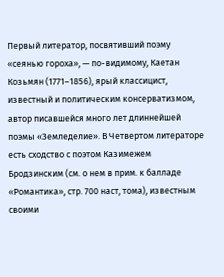Первый литератор, посвятивший поэму «сеянью гороха», — по-видимому, Каетан Козьмян (1771–1856), ярый классицист, известный и политическим консерватизмом, автор писавшейся много лет длиннейшей поэмы «Земледелие». В Четвертом литераторе есть сходство с поэтом Казимежем Бродзинским (см. о нем в прим. к балладе «Романтика», стр. 700 наст, тома), известным своими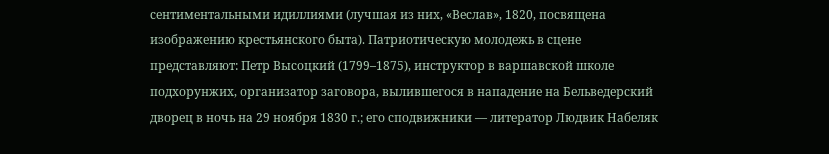сентиментальными идиллиями (лучшая из них, «Веслав», 1820, посвящена изображению крестьянского быта). Патриотическую молодежь в сцене представляют: Петр Высоцкий (1799–1875), инструктор в варшавской школе подхорунжих, организатор заговора, вылившегося в нападение на Бельведерский дворец в ночь на 29 ноября 1830 г.; его сподвижники — литератор Людвик Набеляк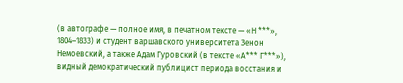(в автографе — полное имя, в печатном тексте — «Н ***», 1804–1833) и студент варшавского университета Зенон Немоевский, а также Адам Гуровский (в тексте «А*** Г***»), видный демократический публицист периода восстания и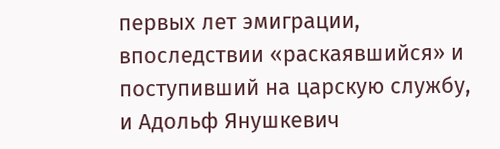первых лет эмиграции, впоследствии «раскаявшийся» и поступивший на царскую службу, и Адольф Янушкевич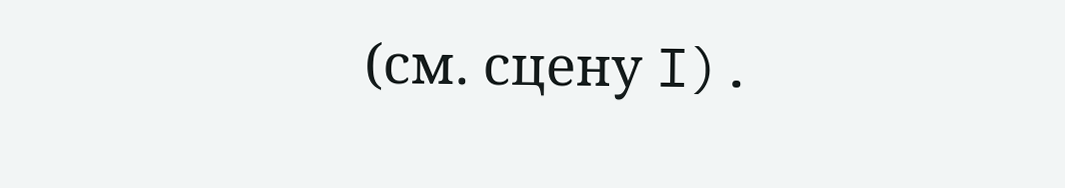(см. сцену I).